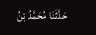حَدَّثَنَا مُحَمَّدُ بْنُ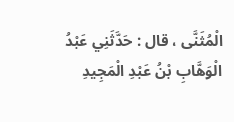الْمُثَنَّى ، قال : حَدَّثَنِي عَبْدُ الْوَهَّابِ بْنُ عَبْدِ الْمَجِيدِ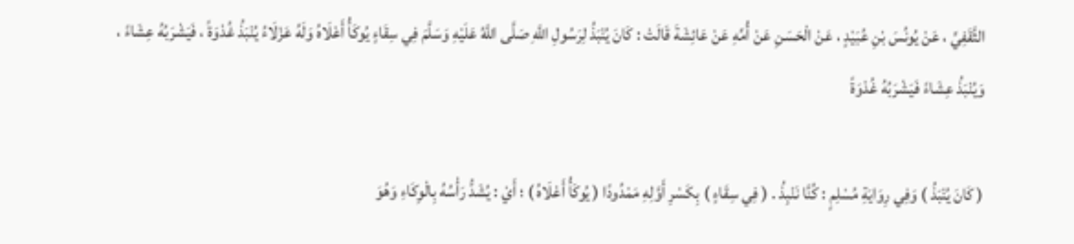الثَّقَفِيِّ ، عَنْ يُونُسَ بْنِ عُبَيْدٍ ، عَنْ الْحَسَنِ عَنْ أُمِّهِ عَنْ عَائِشَةَ قَالَتْ : كَانَ يُنْبَذُ لِرَسُولِ اللَّهِ صَلَّى اللَّهُ عَلَيْهِ وَسَلَّمَ فِي سِقَاءٍ يُوكَأُ أَعْلَاهُ وَلَهُ عَزْلَاءُ يُنْبَذُ غُدْوَةً ، فَيَشْرَبُهُ عِشَاءً ، وَيُنْبَذُ عِشَاءً فَيَشْرَبُهُ غُدْوَةً

( كَانَ يُنْبَذُ ) وَفِي رِوَايَةِ مُسْلِمٍ : كُنَّا نَنْبِذُ . ( فِي سِقَاءٍ ) بِكَسْرِ أَوَّلِهِ مَمْدُودًا ( يُوكَأُ أَعْلَاهُ ) ؛ أَيْ : يُشَدُّ رَأْسُهُ بِالْوِكَاءِ وَهُوَ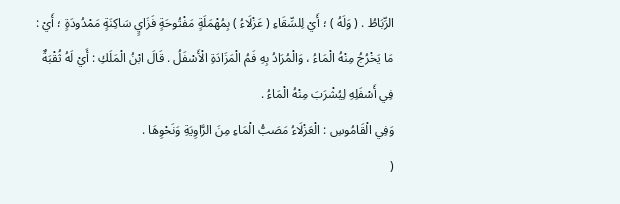الرِّبَاطُ . ( وَلَهُ ) ؛ أَيْ لِلسِّقَاءِ ( عَزْلَاءُ ) بِمُهْمَلَةٍ مَفْتُوحَةٍ فَزَايٍ سَاكِنَةٍ مَمْدُودَةٍ ؛ أَيْ : مَا يَخْرُجُ مِنْهُ الْمَاءُ ، وَالْمُرَادُ بِهِ فَمُ الْمَزَادَةِ الْأَسْفَلُ . قَالَ ابْنُ الْمَلَكِ : أَيْ لَهُ ثُقْبَةٌ فِي أَسْفَلِهِ لِيُشْرَبَ مِنْهُ الْمَاءُ .
وَفِي الْقَامُوسِ : الْعَزْلَاءُ مَصَبُّ الْمَاءِ مِنَ الرَّاوِيَةِ وَنَحْوِهَا .
(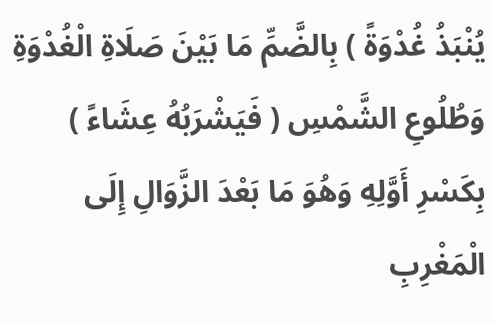يُنْبَذُ غُدْوَةً ) بِالضَّمِّ مَا بَيْنَ صَلَاةِ الْغُدْوَةِ وَطُلُوعِ الشَّمْسِ ( فَيَشْرَبُهُ عِشَاءً ) بِكَسْرِ أَوَّلِهِ وَهُوَ مَا بَعْدَ الزَّوَالِ إِلَى الْمَغْرِبِ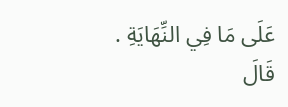عَلَى مَا فِي النِّهَايَةِ .
قَالَ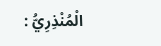الْمُنْذِرِيُّ :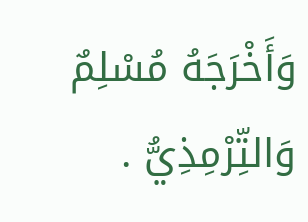وَأَخْرَجَهُ مُسْلِمٌ وَالتِّرْمِذِيُّ .